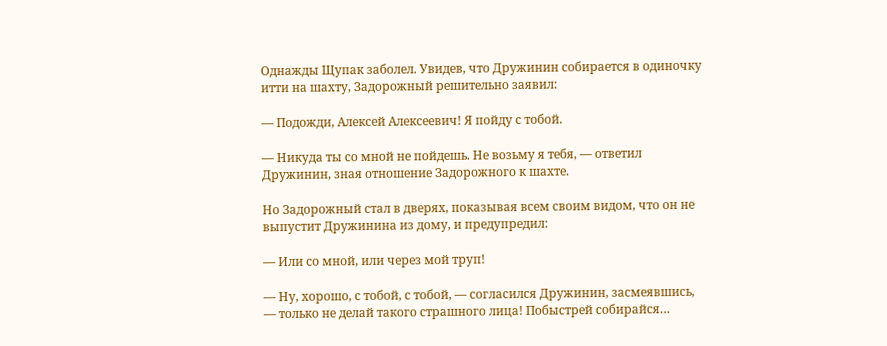Однажды Щупак заболел. Увидев, что Дружинин собирается в одиночку итти на шахту, Задорожный решительно заявил:

— Подожди, Алексей Алексеевич! Я пойду с тобой.

— Никуда ты со мной не пойдешь. Не возьму я тебя, — ответил Дружинин, зная отношение Задорожного к шахте.

Но Задорожный стал в дверях, показывая всем своим видом, что он не выпустит Дружинина из дому, и предупредил:

— Или со мной, или через мой труп!

— Ну, хорошо, с тобой, с тобой, — согласился Дружинин, засмеявшись, — только не делай такого страшного лица! Побыстрей собирайся…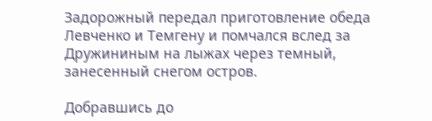Задорожный передал приготовление обеда Левченко и Темгену и помчался вслед за Дружининым на лыжах через темный, занесенный снегом остров.

Добравшись до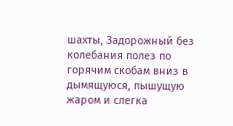шахты, Задорожный без колебания полез по горячим скобам вниз в дымящуюся, пышущую жаром и слегка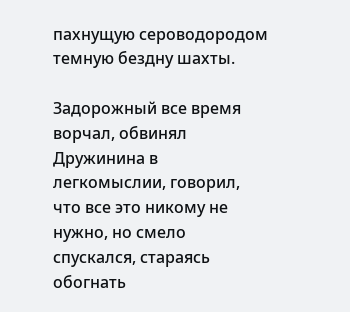пахнущую сероводородом темную бездну шахты.

Задорожный все время ворчал, обвинял Дружинина в легкомыслии, говорил, что все это никому не нужно, но смело спускался, стараясь обогнать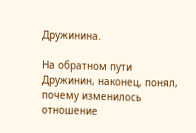Дружинина.

На обратном пути Дружинин, наконец, понял, почему изменилось отношение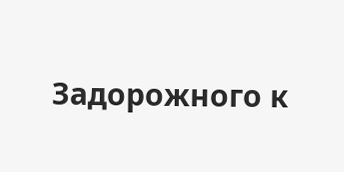Задорожного к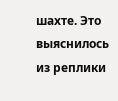шахте. Это выяснилось из реплики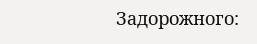Задорожного: